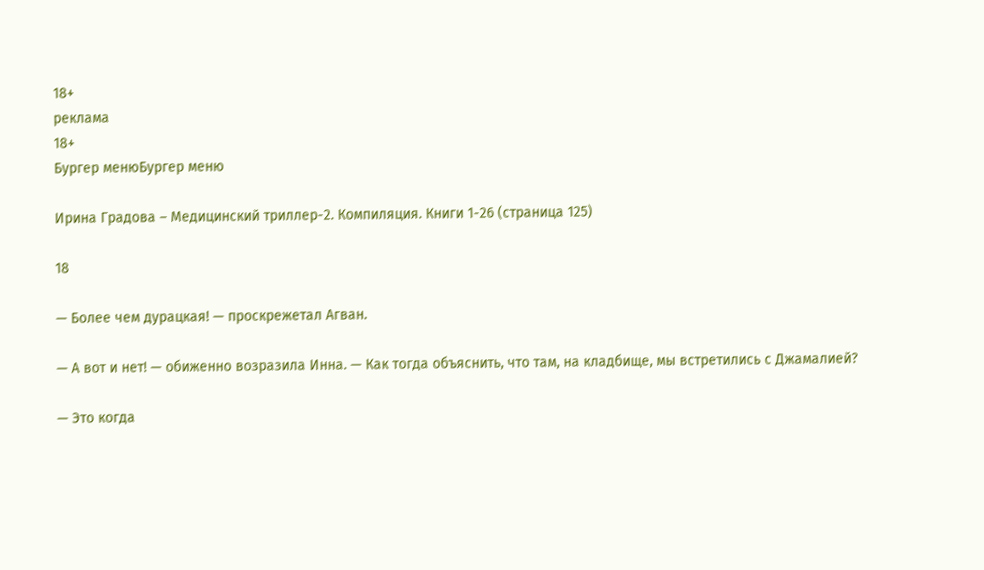18+
реклама
18+
Бургер менюБургер меню

Ирина Градова – Медицинский триллер-2. Компиляция. Книги 1-26 (страница 125)

18

— Более чем дурацкая! — проскрежетал Агван.

— А вот и нет! — обиженно возразила Инна. — Как тогда объяснить, что там, на кладбище, мы встретились с Джамалией?

— Это когда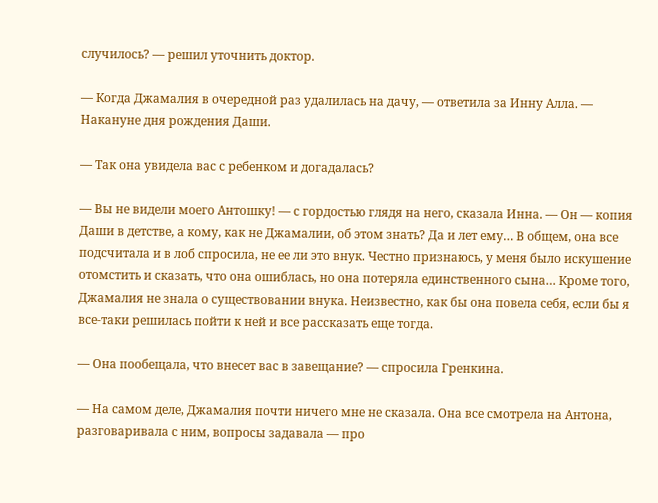случилось? — решил уточнить доктор.

— Когда Джамалия в очередной раз удалилась на дачу, — ответила за Инну Алла. — Накануне дня рождения Даши.

— Так она увидела вас с ребенком и догадалась?

— Вы не видели моего Антошку! — с гордостью глядя на него, сказала Инна. — Он — копия Даши в детстве, а кому, как не Джамалии, об этом знать? Да и лет ему… В общем, она все подсчитала и в лоб спросила, не ее ли это внук. Честно признаюсь, у меня было искушение отомстить и сказать, что она ошиблась, но она потеряла единственного сына… Кроме того, Джамалия не знала о существовании внука. Неизвестно, как бы она повела себя, если бы я все-таки решилась пойти к ней и все рассказать еще тогда.

— Она пообещала, что внесет вас в завещание? — спросила Гренкина.

— На самом деле, Джамалия почти ничего мне не сказала. Она все смотрела на Антона, разговаривала с ним, вопросы задавала — про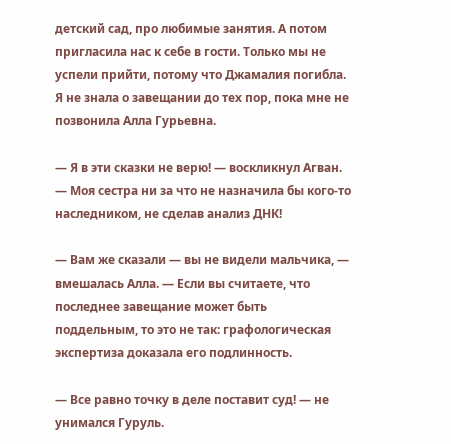детский сад, про любимые занятия. А потом пригласила нас к себе в гости. Только мы не успели прийти, потому что Джамалия погибла. Я не знала о завещании до тех пор, пока мне не позвонила Алла Гурьевна.

— Я в эти сказки не верю! — воскликнул Агван. — Моя сестра ни за что не назначила бы кого-то наследником, не сделав анализ ДНК!

— Вам же сказали — вы не видели мальчика, — вмешалась Алла. — Если вы считаете, что последнее завещание может быть поддельным, то это не так: графологическая экспертиза доказала его подлинность.

— Все равно точку в деле поставит суд! — не унимался Гуруль.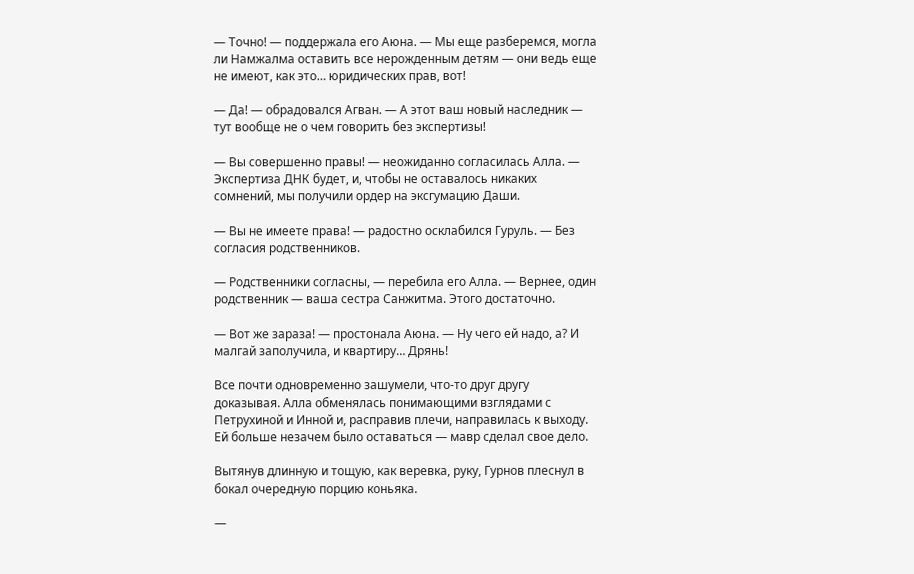— Точно! — поддержала его Аюна. — Мы еще разберемся, могла ли Намжалма оставить все нерожденным детям — они ведь еще не имеют, как это… юридических прав, вот!

— Да! — обрадовался Агван. — А этот ваш новый наследник — тут вообще не о чем говорить без экспертизы!

— Вы совершенно правы! — неожиданно согласилась Алла. — Экспертиза ДНК будет, и, чтобы не оставалось никаких сомнений, мы получили ордер на эксгумацию Даши.

— Вы не имеете права! — радостно осклабился Гуруль. — Без согласия родственников.

— Родственники согласны, — перебила его Алла. — Вернее, один родственник — ваша сестра Санжитма. Этого достаточно.

— Вот же зараза! — простонала Аюна. — Ну чего ей надо, а? И малгай заполучила, и квартиру… Дрянь!

Все почти одновременно зашумели, что-то друг другу доказывая. Алла обменялась понимающими взглядами с Петрухиной и Инной и, расправив плечи, направилась к выходу. Ей больше незачем было оставаться — мавр сделал свое дело.

Вытянув длинную и тощую, как веревка, руку, Гурнов плеснул в бокал очередную порцию коньяка.

—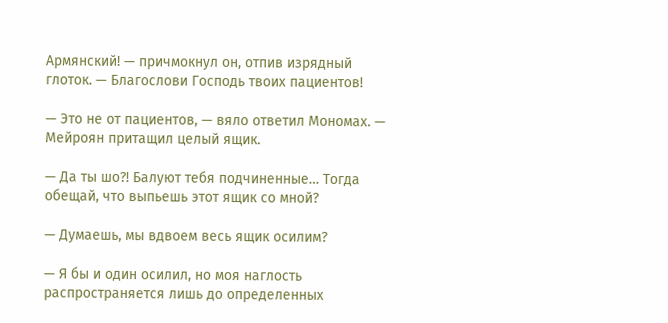Армянский! — причмокнул он, отпив изрядный глоток. — Благослови Господь твоих пациентов!

— Это не от пациентов, — вяло ответил Мономах. — Мейроян притащил целый ящик.

— Да ты шо?! Балуют тебя подчиненные… Тогда обещай, что выпьешь этот ящик со мной?

— Думаешь, мы вдвоем весь ящик осилим?

— Я бы и один осилил, но моя наглость распространяется лишь до определенных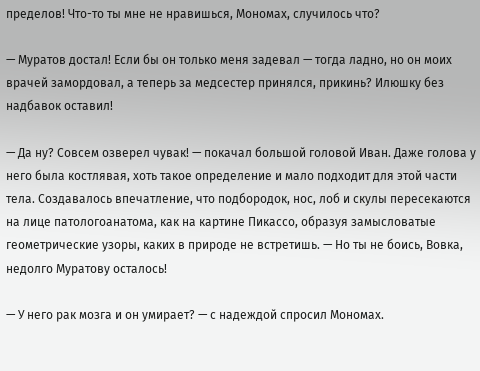пределов! Что-то ты мне не нравишься, Мономах, случилось что?

— Муратов достал! Если бы он только меня задевал — тогда ладно, но он моих врачей замордовал, а теперь за медсестер принялся, прикинь? Илюшку без надбавок оставил!

— Да ну? Совсем озверел чувак! — покачал большой головой Иван. Даже голова у него была костлявая, хоть такое определение и мало подходит для этой части тела. Создавалось впечатление, что подбородок, нос, лоб и скулы пересекаются на лице патологоанатома, как на картине Пикассо, образуя замысловатые геометрические узоры, каких в природе не встретишь. — Но ты не боись, Вовка, недолго Муратову осталось!

— У него рак мозга и он умирает? — с надеждой спросил Мономах.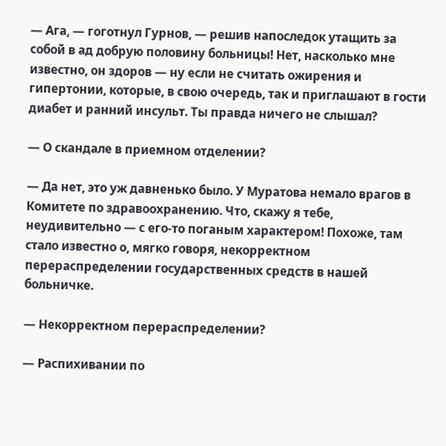— Ага, — гоготнул Гурнов, — решив напоследок утащить за собой в ад добрую половину больницы! Нет, насколько мне известно, он здоров — ну если не считать ожирения и гипертонии, которые, в свою очередь, так и приглашают в гости диабет и ранний инсульт. Ты правда ничего не слышал?

— О скандале в приемном отделении?

— Да нет, это уж давненько было. У Муратова немало врагов в Комитете по здравоохранению. Что, скажу я тебе, неудивительно — с его-то поганым характером! Похоже, там стало известно о, мягко говоря, некорректном перераспределении государственных средств в нашей больничке.

— Некорректном перераспределении?

— Распихивании по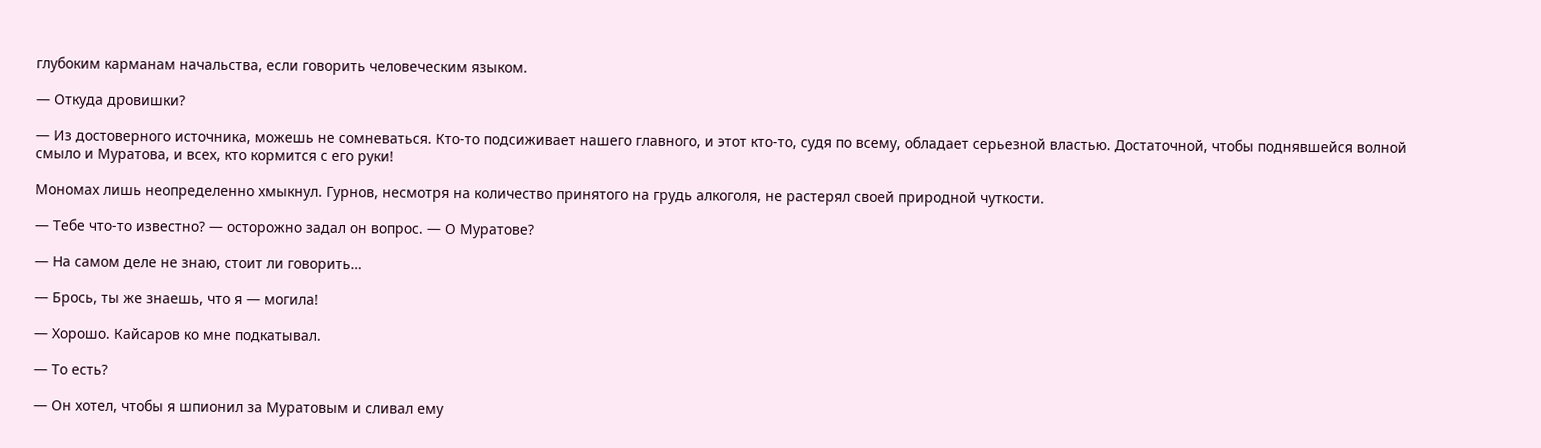глубоким карманам начальства, если говорить человеческим языком.

— Откуда дровишки?

— Из достоверного источника, можешь не сомневаться. Кто-то подсиживает нашего главного, и этот кто-то, судя по всему, обладает серьезной властью. Достаточной, чтобы поднявшейся волной смыло и Муратова, и всех, кто кормится с его руки!

Мономах лишь неопределенно хмыкнул. Гурнов, несмотря на количество принятого на грудь алкоголя, не растерял своей природной чуткости.

— Тебе что-то известно? — осторожно задал он вопрос. — О Муратове?

— На самом деле не знаю, стоит ли говорить…

— Брось, ты же знаешь, что я — могила!

— Хорошо. Кайсаров ко мне подкатывал.

— То есть?

— Он хотел, чтобы я шпионил за Муратовым и сливал ему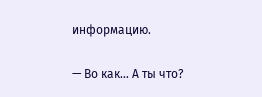информацию.

— Во как… А ты что?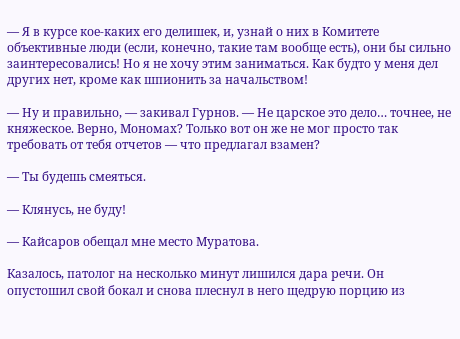— Я в курсе кое-каких его делишек, и, узнай о них в Комитете объективные люди (если, конечно, такие там вообще есть), они бы сильно заинтересовались! Но я не хочу этим заниматься. Как будто у меня дел других нет, кроме как шпионить за начальством!

— Ну и правильно, — закивал Гурнов. — Не царское это дело… точнее, не княжеское. Верно, Мономах? Только вот он же не мог просто так требовать от тебя отчетов — что предлагал взамен?

— Ты будешь смеяться.

— Клянусь, не буду!

— Кайсаров обещал мне место Муратова.

Казалось, патолог на несколько минут лишился дара речи. Он опустошил свой бокал и снова плеснул в него щедрую порцию из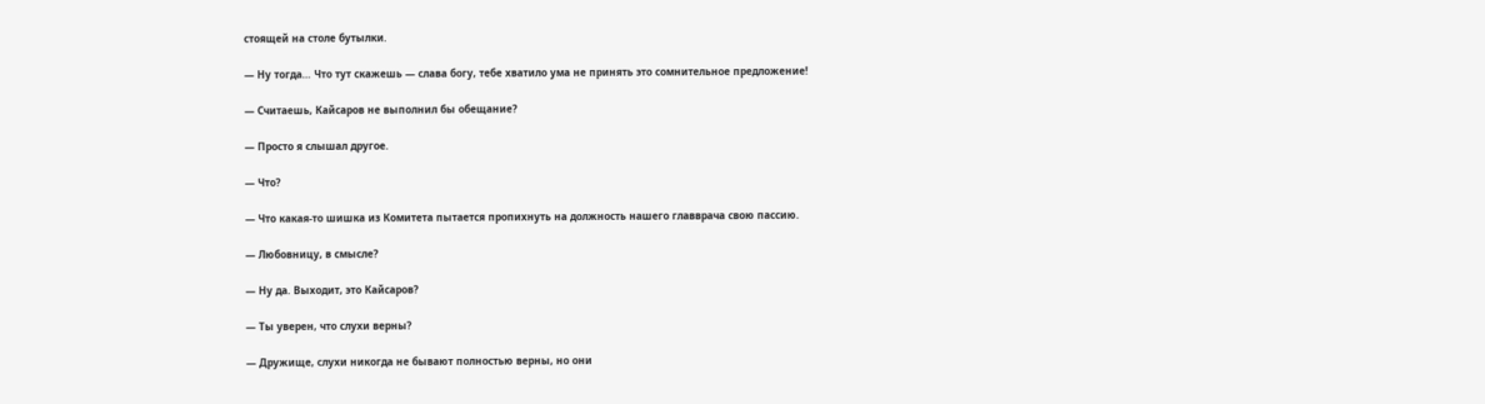стоящей на столе бутылки.

— Ну тогда… Что тут скажешь — слава богу, тебе хватило ума не принять это сомнительное предложение!

— Считаешь, Кайсаров не выполнил бы обещание?

— Просто я слышал другое.

— Что?

— Что какая-то шишка из Комитета пытается пропихнуть на должность нашего главврача свою пассию.

— Любовницу, в смысле?

— Ну да. Выходит, это Кайсаров?

— Ты уверен, что слухи верны?

— Дружище, слухи никогда не бывают полностью верны, но они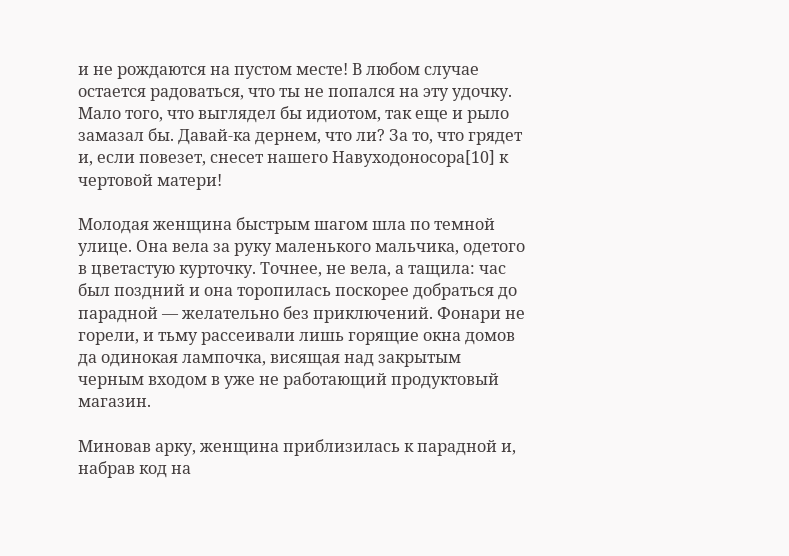и не рождаются на пустом месте! В любом случае остается радоваться, что ты не попался на эту удочку. Мало того, что выглядел бы идиотом, так еще и рыло замазал бы. Давай-ка дернем, что ли? За то, что грядет и, если повезет, снесет нашего Навуходоносора[10] к чертовой матери!

Молодая женщина быстрым шагом шла по темной улице. Она вела за руку маленького мальчика, одетого в цветастую курточку. Точнее, не вела, а тащила: час был поздний и она торопилась поскорее добраться до парадной — желательно без приключений. Фонари не горели, и тьму рассеивали лишь горящие окна домов да одинокая лампочка, висящая над закрытым черным входом в уже не работающий продуктовый магазин.

Миновав арку, женщина приблизилась к парадной и, набрав код на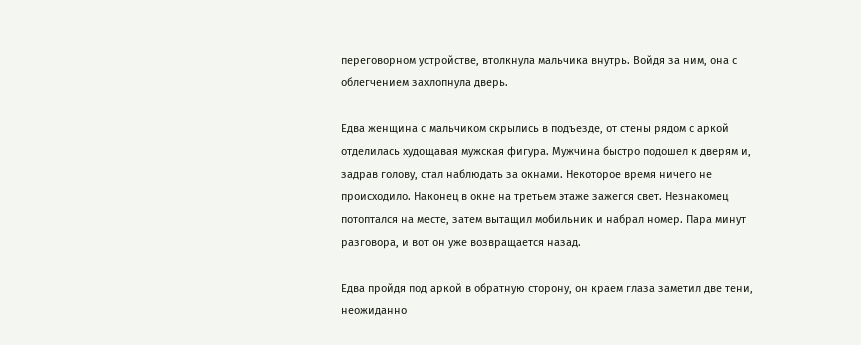переговорном устройстве, втолкнула мальчика внутрь. Войдя за ним, она с облегчением захлопнула дверь.

Едва женщина с мальчиком скрылись в подъезде, от стены рядом с аркой отделилась худощавая мужская фигура. Мужчина быстро подошел к дверям и, задрав голову, стал наблюдать за окнами. Некоторое время ничего не происходило. Наконец в окне на третьем этаже зажегся свет. Незнакомец потоптался на месте, затем вытащил мобильник и набрал номер. Пара минут разговора, и вот он уже возвращается назад.

Едва пройдя под аркой в обратную сторону, он краем глаза заметил две тени, неожиданно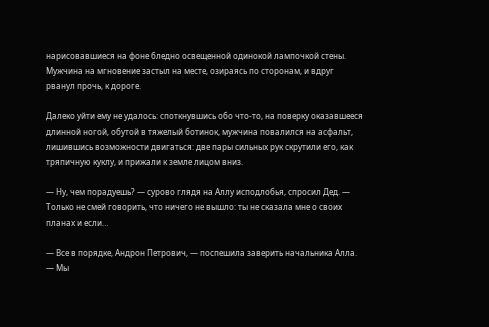нарисовавшиеся на фоне бледно освещенной одинокой лампочкой стены. Мужчина на мгновение застыл на месте, озираясь по сторонам, и вдруг рванул прочь, к дороге.

Далеко уйти ему не удалось: споткнувшись обо что-то, на поверку оказавшееся длинной ногой, обутой в тяжелый ботинок, мужчина повалился на асфальт, лишившись возможности двигаться: две пары сильных рук скрутили его, как тряпичную куклу, и прижали к земле лицом вниз.

— Ну, чем порадуешь? — сурово глядя на Аллу исподлобья, спросил Дед. — Только не смей говорить, что ничего не вышло: ты не сказала мне о своих планах и если…

— Все в порядке, Андрон Петрович, — поспешила заверить начальника Алла. — Мы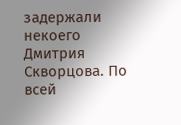задержали некоего Дмитрия Скворцова. По всей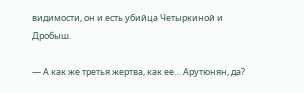видимости, он и есть убийца Четыркиной и Дробыш.

— А как же третья жертва, как ее… Арутюнян, да?